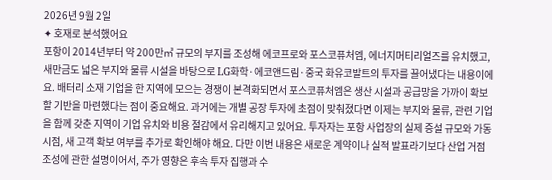2026년 9월 2일
✦ 호재로 분석했어요
포항이 2014년부터 약 200만㎡ 규모의 부지를 조성해 에코프로와 포스코퓨처엠, 에너지머티리얼즈를 유치했고, 새만금도 넓은 부지와 물류 시설을 바탕으로 LG화학·에코앤드림·중국 화유코발트의 투자를 끌어냈다는 내용이에요. 배터리 소재 기업을 한 지역에 모으는 경쟁이 본격화되면서 포스코퓨처엠은 생산 시설과 공급망을 가까이 확보할 기반을 마련했다는 점이 중요해요. 과거에는 개별 공장 투자에 초점이 맞춰졌다면 이제는 부지와 물류, 관련 기업을 함께 갖춘 지역이 기업 유치와 비용 절감에서 유리해지고 있어요. 투자자는 포항 사업장의 실제 증설 규모와 가동 시점, 새 고객 확보 여부를 추가로 확인해야 해요. 다만 이번 내용은 새로운 계약이나 실적 발표라기보다 산업 거점 조성에 관한 설명이어서, 주가 영향은 후속 투자 집행과 수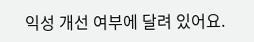익성 개선 여부에 달려 있어요.